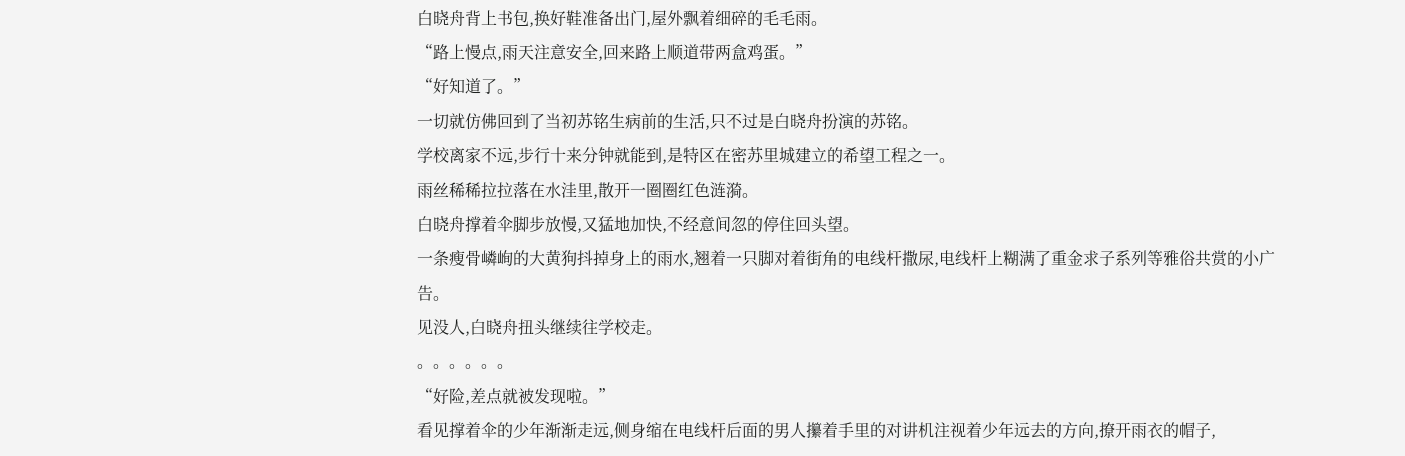白晓舟背上书包,换好鞋准备出门,屋外飘着细碎的毛毛雨。
“路上慢点,雨天注意安全,回来路上顺道带两盒鸡蛋。”
“好知道了。”
一切就仿佛回到了当初苏铭生病前的生活,只不过是白晓舟扮演的苏铭。
学校离家不远,步行十来分钟就能到,是特区在密苏里城建立的希望工程之一。
雨丝稀稀拉拉落在水洼里,散开一圈圈红色涟漪。
白晓舟撑着伞脚步放慢,又猛地加快,不经意间忽的停住回头望。
一条瘦骨嶙峋的大黄狗抖掉身上的雨水,翘着一只脚对着街角的电线杆撒尿,电线杆上糊满了重金求子系列等雅俗共赏的小广告。
见没人,白晓舟扭头继续往学校走。
。。。。。。
“好险,差点就被发现啦。”
看见撑着伞的少年渐渐走远,侧身缩在电线杆后面的男人攥着手里的对讲机注视着少年远去的方向,撩开雨衣的帽子,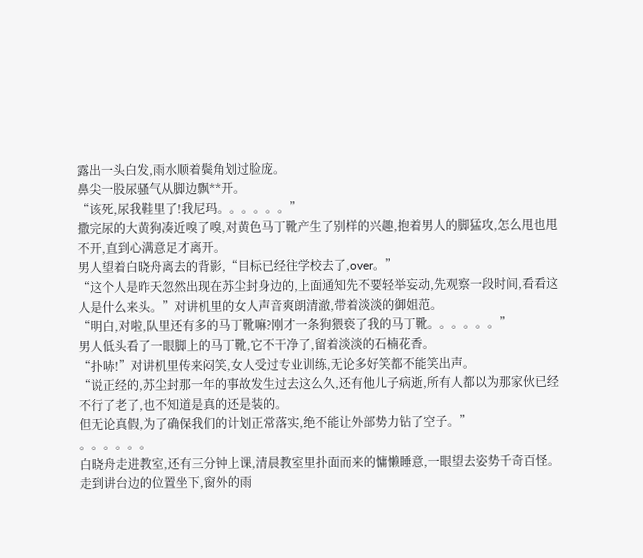露出一头白发,雨水顺着鬓角划过脸庞。
鼻尖一股尿骚气从脚边飘**开。
“该死,尿我鞋里了!我尼玛。。。。。。”
撒完尿的大黄狗凑近嗅了嗅,对黄色马丁靴产生了别样的兴趣,抱着男人的脚猛攻,怎么甩也甩不开,直到心满意足才离开。
男人望着白晓舟离去的背影,“目标已经往学校去了,over。”
“这个人是昨天忽然出现在苏尘封身边的,上面通知先不要轻举妄动,先观察一段时间,看看这人是什么来头。”对讲机里的女人声音爽朗清澈,带着淡淡的御姐范。
“明白,对啦,队里还有多的马丁靴嘛?刚才一条狗猥亵了我的马丁靴。。。。。。”
男人低头看了一眼脚上的马丁靴,它不干净了,留着淡淡的石楠花香。
“扑哧!”对讲机里传来闷笑,女人受过专业训练,无论多好笑都不能笑出声。
“说正经的,苏尘封那一年的事故发生过去这么久,还有他儿子病逝,所有人都以为那家伙已经不行了老了,也不知道是真的还是装的。
但无论真假,为了确保我们的计划正常落实,绝不能让外部势力钻了空子。”
。。。。。。
白晓舟走进教室,还有三分钟上课,清晨教室里扑面而来的慵懒睡意,一眼望去姿势千奇百怪。
走到讲台边的位置坐下,窗外的雨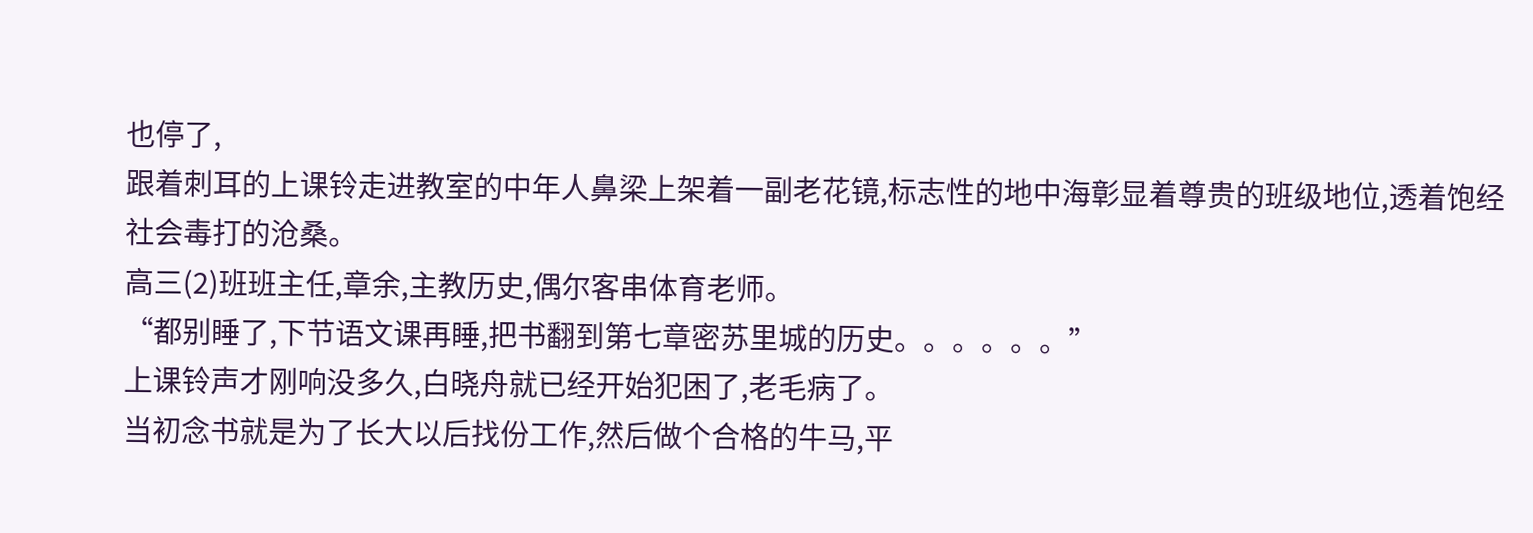也停了,
跟着刺耳的上课铃走进教室的中年人鼻梁上架着一副老花镜,标志性的地中海彰显着尊贵的班级地位,透着饱经社会毒打的沧桑。
高三(2)班班主任,章余,主教历史,偶尔客串体育老师。
“都别睡了,下节语文课再睡,把书翻到第七章密苏里城的历史。。。。。。”
上课铃声才刚响没多久,白晓舟就已经开始犯困了,老毛病了。
当初念书就是为了长大以后找份工作,然后做个合格的牛马,平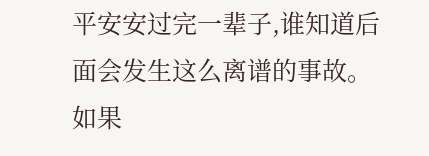平安安过完一辈子,谁知道后面会发生这么离谱的事故。
如果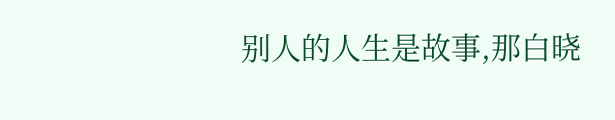别人的人生是故事,那白晓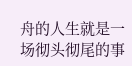舟的人生就是一场彻头彻尾的事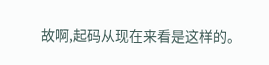故啊,起码从现在来看是这样的。